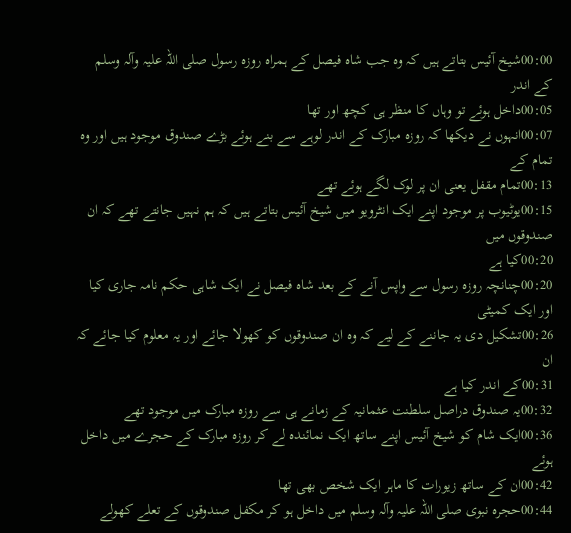00:00شیخ آئیس بتاتے ہیں کہ وہ جب شاہ فیصل کے ہمراہ روزہ رسول صلی اللہ علیہ وآلہ وسلم کے اندر
00:05داخل ہوئے تو وہاں کا منظر ہی کچھ اور تھا
00:07انہوں نے دیکھا کہ روزہ مبارک کے اندر لوہے سے بنے ہوئے بڑے صندوق موجود ہیں اور وہ تمام کے
00:13تمام مقفل یعنی ان پر لوک لگے ہوئے تھے
00:15یوٹیوب پر موجود اپنے ایک انٹرویو میں شیخ آئیس بتاتے ہیں کہ ہم نہیں جانتے تھے کہ ان صندوقوں میں
00:20کیا ہے
00:20چنانچہ روزہ رسول سے واپس آنے کے بعد شاہ فیصل نے ایک شاہی حکم نامہ جاری کیا اور ایک کمیٹی
00:26تشکیل دی یہ جاننے کے لیے کہ وہ ان صندوقوں کو کھولا جائے اور یہ معلوم کیا جائے کہ ان
00:31کے اندر کیا ہے
00:32یہ صندوق دراصل سلطنت عثمانیہ کے زمانے ہی سے روزہ مبارک میں موجود تھے
00:36ایک شام کو شیخ آئیس اپنے ساتھ ایک نمائندہ لے کر روزہ مبارک کے حجرے میں داخل ہوئے
00:42ان کے ساتھ زیورات کا ماہر ایک شخص بھی تھا
00:44حجرہ نبوی صلی اللہ علیہ وآلہ وسلم میں داخل ہو کر مکفل صندوقوں کے تعلے کھولے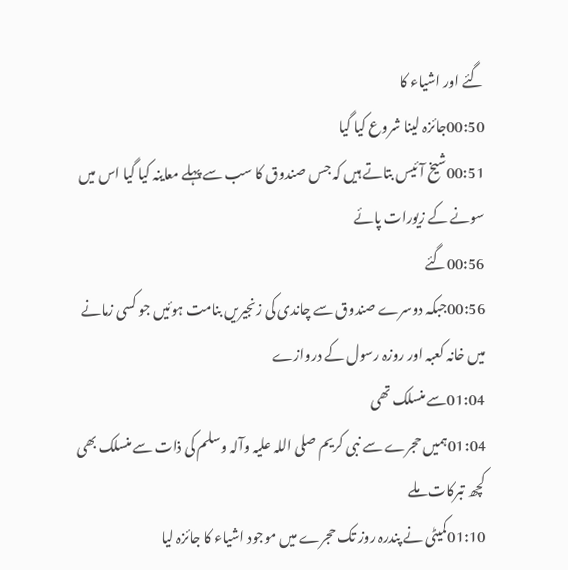گئے اور اشیاء کا
00:50جائزہ لینا شروع کیا گیا
00:51شیخ آئیس بتاتے ہیں کہ جس صندوق کا سب سے پہلے معاینہ کیا گیا اس میں سونے کے زیورات پائے
00:56گئے
00:56جبکہ دوسرے صندوق سے چاندی کی زنجیریں بنامت ہوئیں جو کسی زمانے میں خانہ کعبہ اور روزہ رسول کے دروازے
01:04سے منسلک تھی
01:04ہمیں حجرے سے نبی کریم صلی اللہ علیہ وآلہ وسلم کی ذات سے منسلک بھی کچھ تبرکات ملے
01:10کمیٹی نے پندرہ روز تک حجرے میں موجود اشیاء کا جائزہ لیا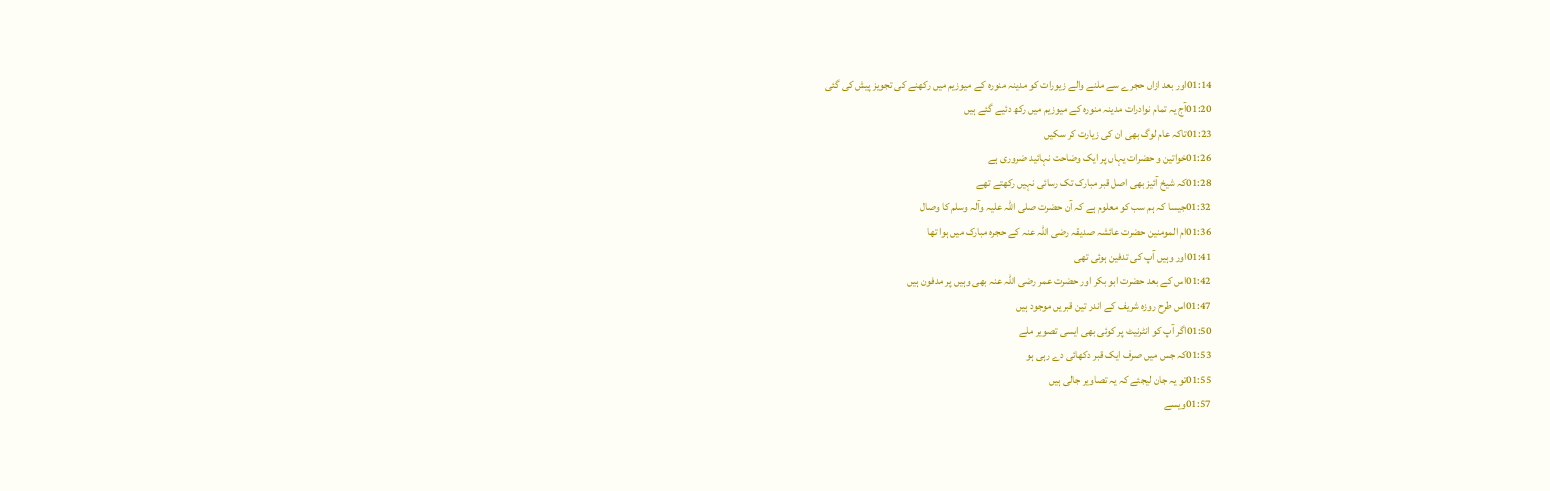01:14اور بعد ازاں حجرے سے ملنے والے زیورات کو مدینہ منورہ کے میوزیم میں رکھنے کی تجویز پیش کی گئی
01:20آج یہ تمام نوادرات مدینہ منورہ کے میوزیم میں رکھ دئیے گئے ہیں
01:23تاکہ عام لوگ بھی ان کی زیارت کر سکیں
01:26خواتین و حضرات یہاں پر ایک وضاحت نہائید ضروری ہے
01:28کہ شیخ آئیز بھی اصل قبر مبارک تک رسائی نہیں رکھتے تھے
01:32جیسا کہ ہم سب کو معلوم ہے کہ آن حضرت صلی اللہ علیہ وآلہ وسلم کا وصال
01:36ام المومنین حضرت عائشہ صدیقہ رضی اللہ عنہ کے حجرہ مبارک میں ہوا تھا
01:41اور وہیں آپ کی تدفین ہوئی تھی
01:42اس کے بعد حضرت ابو بکر اور حضرت عمر رضی اللہ عنہ بھی وہیں پر مدفون ہیں
01:47اس طرح روزہ شریف کے اندر تین قبریں موجود ہیں
01:50اگر آپ کو انٹرنیٹ پر کوئی بھی ایسی تصویر ملے
01:53کہ جس میں صرف ایک قبر دکھائی دے رہی ہو
01:55تو یہ جان لیجئے کہ یہ تصاویر جالی ہیں
01:57ویسے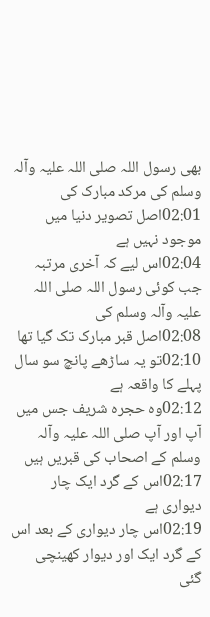بھی رسول اللہ صلی اللہ علیہ وآلہ وسلم کی مرکد مبارک کی
02:01اصل تصویر دنیا میں موجود نہیں ہے
02:04اس لیے کہ آخری مرتبہ جب کوئی رسول اللہ صلی اللہ علیہ وآلہ وسلم کی
02:08اصل قبر مبارک تک گیا تھا
02:10تو یہ ساڑھے پانچ سو سال پہلے کا واقعہ ہے
02:12وہ حجرہ شریف جس میں آپ اور آپ صلی اللہ علیہ وآلہ وسلم کے اصحاب کی قبریں ہیں
02:17اس کے گرد ایک چار دیواری ہے
02:19اس چار دیواری کے بعد اس کے گرد ایک اور دیوار کھینچی گئی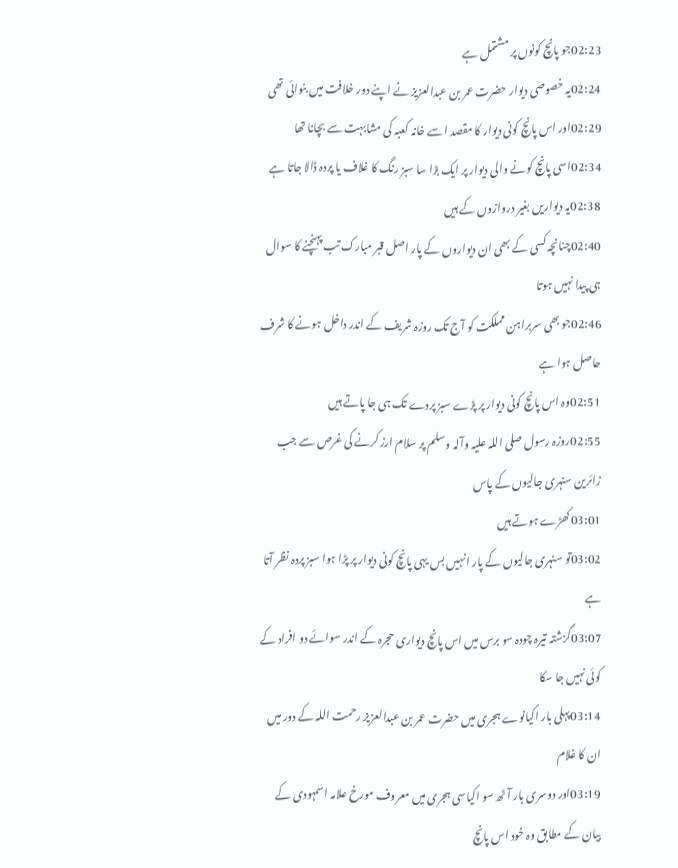02:23جو پانچ کونوں پر مشتمل ہے
02:24یہ خصوصی دیوار حضرت عمر بن عبدالعزیز نے اپنے دور خلافت میں بنوائی تھی
02:29اور اس پانچ کونی دیوار کا مقصد اسے خانہ کعبہ کی مشابہت سے بچانا تھا
02:34اسی پانچ کونے والی دیوار پر ایک بڑا سا سبز رنگ کا غلاف یا پردہ ڈالا جاتا ہے
02:38یہ دیواریں بغیر دروازوں کے ہیں
02:40چنانچہ کسی کے بھی ان دیواروں کے پار اصل قبر مبارک تب پہنچنے کا سوال ہی پیدا نہیں ہوتا
02:46جو بھی سربراہن مملکت کو آج تک روزہ شریف کے اندر داخل ہونے کا شرف حاصل ہوا ہے
02:51وہ اس پانچ کونی دیوار پر پڑے سبز پردے تک ہی جا پاتے ہیں
02:55روزہ رسول صلی اللہ علیہ وآلہ وسلم پر سلام ارز کرنے کی غرص سے جب زائرین سنہری جالیوں کے پاس
03:01کھڑے ہوتے ہیں
03:02تو سنہری جالیوں کے پار انہیں بس یہی پانچ کونی دیوار پر پڑا ہوا سبز پردہ نظر آتا ہے
03:07گزشتہ تیرہ چودہ سو برس میں اس پانچ دیواری حجرہ کے اندر سوائے دو افراد کے کوئی نہیں جا سکا
03:14پہلی بار اکیانوے ہجری میں حضرت عمر بن عبدالعزیز رحمت اللہ کے دور میں ان کا غلام
03:19اور دوسری بار آٹھ سو اکیاسی ہجری میں معروف مورخ علامہ اسمہودی کے بیان کے مطابق وہ خود اس پانچ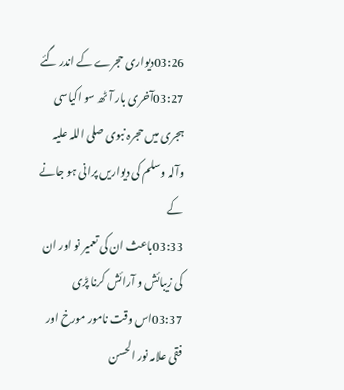03:26دیواری حجرے کے اندر گئے
03:27آخری بار آٹھ سو اکیاسی ہجری میں حجرہ نبوی صلی اللہ علیہ وآلہ وسلم کی دیواریں پرانی ہو جانے کے
03:33باعث ان کی تعمیر نو اور ان کی زیبائش و آرائش کرنا پڑی
03:37اس وقت نامور مورخ اور فقی علامہ نور الحسن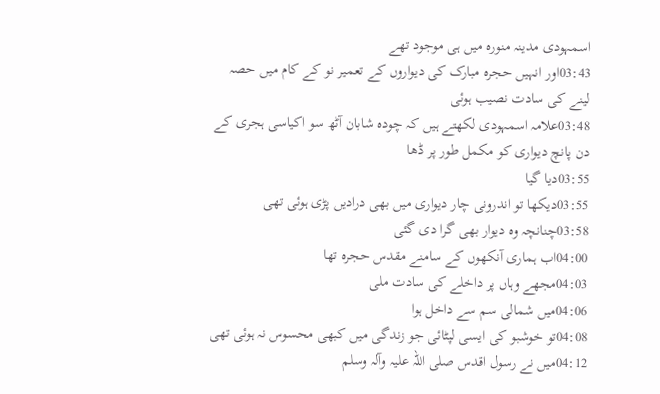اسمہودی مدینہ منورہ میں ہی موجود تھے
03:43اور انہیں حجرہ مبارک کی دیواروں کے تعمیر نو کے کام میں حصہ لینے کی سادت نصیب ہوئی
03:48علامہ اسمہودی لکھتے ہیں کہ چودہ شابان آٹھ سو اکیاسی ہجری کے دن پانچ دیواری کو مکمل طور پر ڈھا
03:55دیا گیا
03:55دیکھا تو اندرونی چار دیواری میں بھی درادیں پڑی ہوئی تھی
03:58چنانچہ وہ دیوار بھی گرا دی گئی
04:00اب ہماری آنکھوں کے سامنے مقدس حجرہ تھا
04:03مجھے وہاں پر داخلے کی سادت ملی
04:06میں شمالی سم سے داخل ہوا
04:08تو خوشبو کی ایسی لپٹائی جو زندگی میں کبھی محسوس نہ ہوئی تھی
04:12میں نے رسول اقدس صلی اللہ علیہ وآلہ وسلم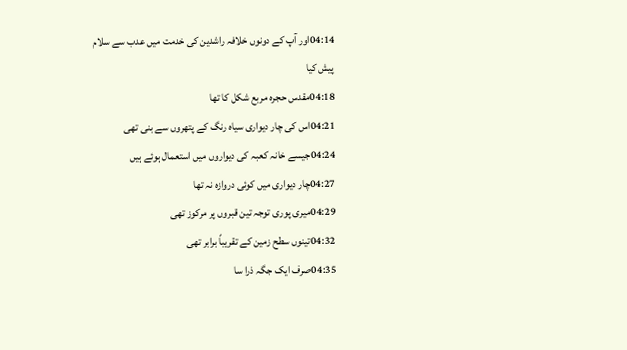04:14اور آپ کے دونوں خلافہ راشدین کی خدمت میں عدب سے سلام پیش کیا
04:18مقدس حجرہ مربع شکل کا تھا
04:21اس کی چار دیواری سیاہ رنگ کے پتھروں سے بنی تھی
04:24جیسے خانہ کعبہ کی دیواروں میں استعمال ہوئے ہیں
04:27چار دیواری میں کوئی دروازہ نہ تھا
04:29میری پوری توجہ تین قبروں پر مرکوز تھی
04:32تینوں سطح زمین کے تقریباً برابر تھی
04:35صرف ایک جگہ ذرا سا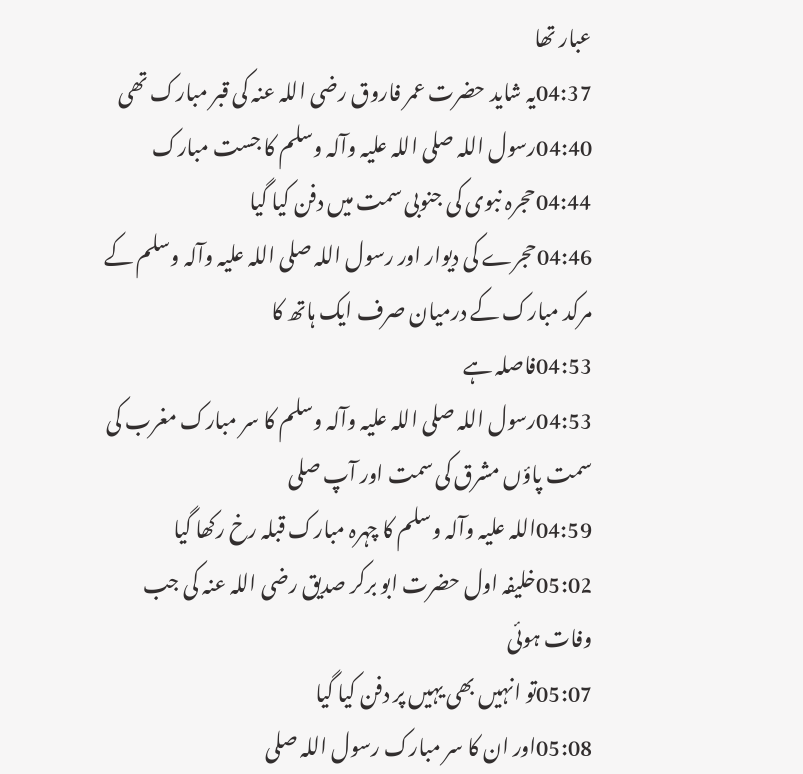عبار تھا
04:37یہ شاید حضرت عمر فاروق رضی اللہ عنہ کی قبر مبارک تھی
04:40رسول اللہ صلی اللہ علیہ وآلہ وسلم کا جست مبارک
04:44حجرہ نبوی کی جنوبی سمت میں دفن کیا گیا
04:46حجرے کی دیوار اور رسول اللہ صلی اللہ علیہ وآلہ وسلم کے مرکد مبارک کے درمیان صرف ایک ہاتھ کا
04:53فاصلہ ہے
04:53رسول اللہ صلی اللہ علیہ وآلہ وسلم کا سر مبارک مغرب کی سمت پاؤں مشرق کی سمت اور آپ صلی
04:59اللہ علیہ وآلہ وسلم کا چہرہ مبارک قبلہ رخ رکھا گیا
05:02خلیفہ اول حضرت ابو برکر صدیق رضی اللہ عنہ کی جب وفات ہوئی
05:07تو انہیں بھی یہیں پر دفن کیا گیا
05:08اور ان کا سر مبارک رسول اللہ صلی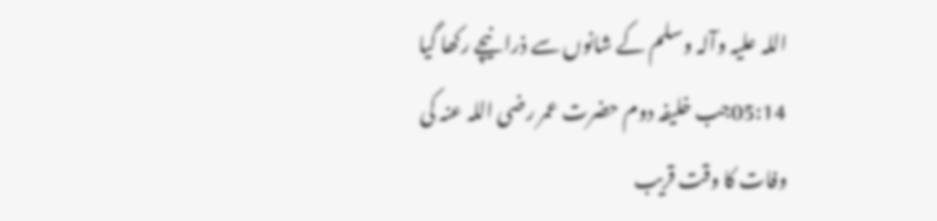اللہ علیہ وآلہ وسلم کے شانوں سے ذرا نیچے رکھا گیا
05:14جب خلیفہ دوم حضرت عمر رضی اللہ عنہ کی وفات کا وقت قریب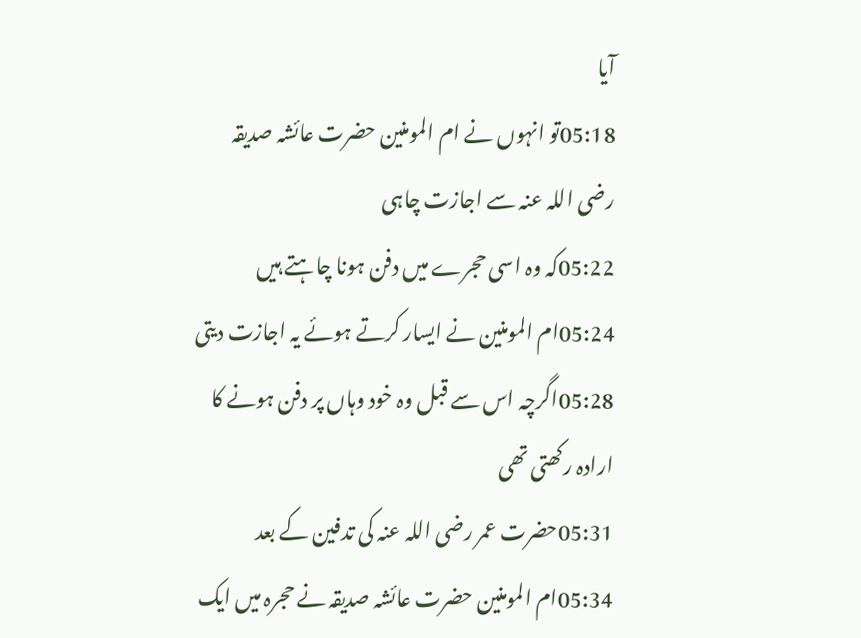آیا
05:18تو انہوں نے ام المومنین حضرت عائشہ صدیقہ رضی اللہ عنہ سے اجازت چاہی
05:22کہ وہ اسی حجرے میں دفن ہونا چاہتے ہیں
05:24ام المومنین نے ایسار کرتے ہوئے یہ اجازت دیتی
05:28اگرچہ اس سے قبل وہ خود وہاں پر دفن ہونے کا ارادہ رکھتی تھی
05:31حضرت عمر رضی اللہ عنہ کی تدفین کے بعد
05:34ام المومنین حضرت عائشہ صدیقہ نے حجرہ میں ایک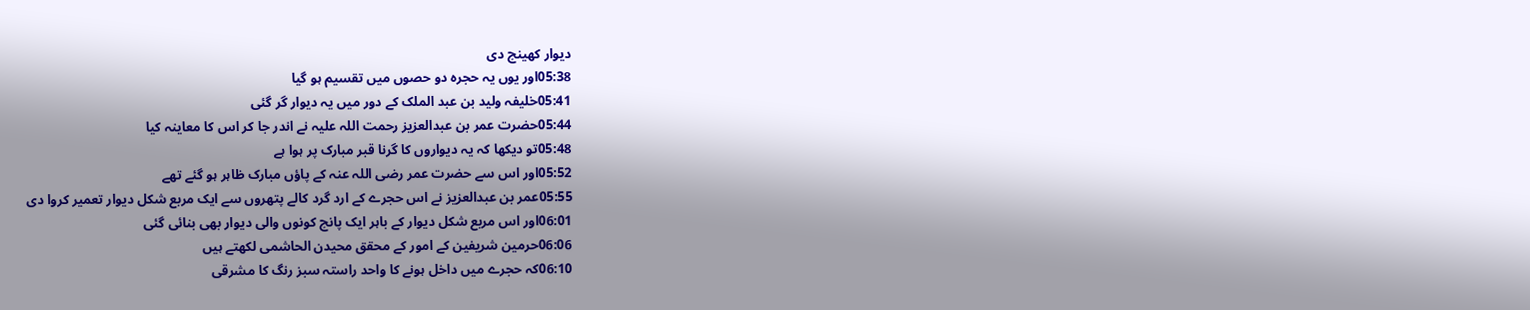دیوار کھینچ دی
05:38اور یوں یہ حجرہ دو حصوں میں تقسیم ہو گیا
05:41خلیفہ ولید بن عبد الملک کے دور میں یہ دیوار گر گئی
05:44حضرت عمر بن عبدالعزیز رحمت اللہ علیہ نے اندر جا کر اس کا معاینہ کیا
05:48تو دیکھا کہ یہ دیواروں کا گرنا قبر مبارک پر ہوا ہے
05:52اور اس سے حضرت عمر رضی اللہ عنہ کے پاؤں مبارک ظاہر ہو گئے تھے
05:55عمر بن عبدالعزیز نے اس حجرے کے ارد گرد کالے پتھروں سے ایک مربع شکل دیوار تعمیر کروا دی
06:01اور اس مربع شکل دیوار کے باہر ایک پانچ کونوں والی دیوار بھی بنائی گئی
06:06حرمین شریفین کے امور کے محقق محیدن الحاشمی لکھتے ہیں
06:10کہ حجرے میں داخل ہونے کا واحد راستہ سبز رنگ کا مشرقی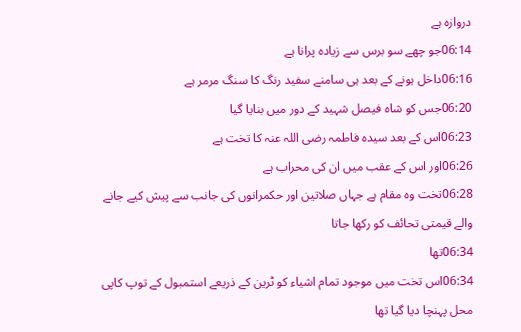دروازہ ہے
06:14جو چھے سو برس سے زیادہ پرانا ہے
06:16داخل ہونے کے بعد ہی سامنے سفید رنگ کا سنگ مرمر ہے
06:20جس کو شاہ فیصل شہید کے دور میں بنایا گیا
06:23اس کے بعد سیدہ فاطمہ رضی اللہ عنہ کا تخت ہے
06:26اور اس کے عقب میں ان کی محراب ہے
06:28تخت وہ مقام ہے جہاں صلاتین اور حکمرانوں کی جانب سے پیش کیے جانے والے قیمتی تحائف کو رکھا جاتا
06:34تھا
06:34اس تخت میں موجود تمام اشیاء کو ٹرین کے ذریعے استمبول کے توپ کاپی محل پہنچا دیا گیا تھا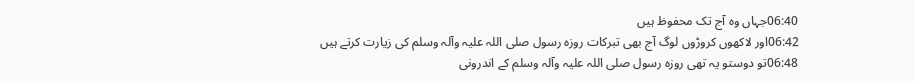06:40جہاں وہ آج تک محفوظ ہیں
06:42اور لاکھوں کروڑوں لوگ آج بھی تبرکات روزہ رسول صلی اللہ علیہ وآلہ وسلم کی زیارت کرتے ہیں
06:48تو دوستو یہ تھی روزہ رسول صلی اللہ علیہ وآلہ وسلم کے اندرونی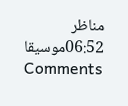مناظر
06:52موسیقا
Comments